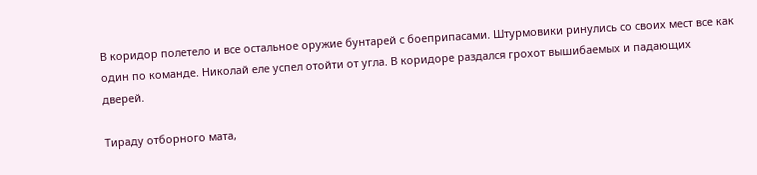В коридор полетело и все остальное оружие бунтарей с боеприпасами. Штурмовики ринулись со своих мест все как один по команде. Николай еле успел отойти от угла. В коридоре раздался грохот вышибаемых и падающих дверей.

Тираду отборного мата,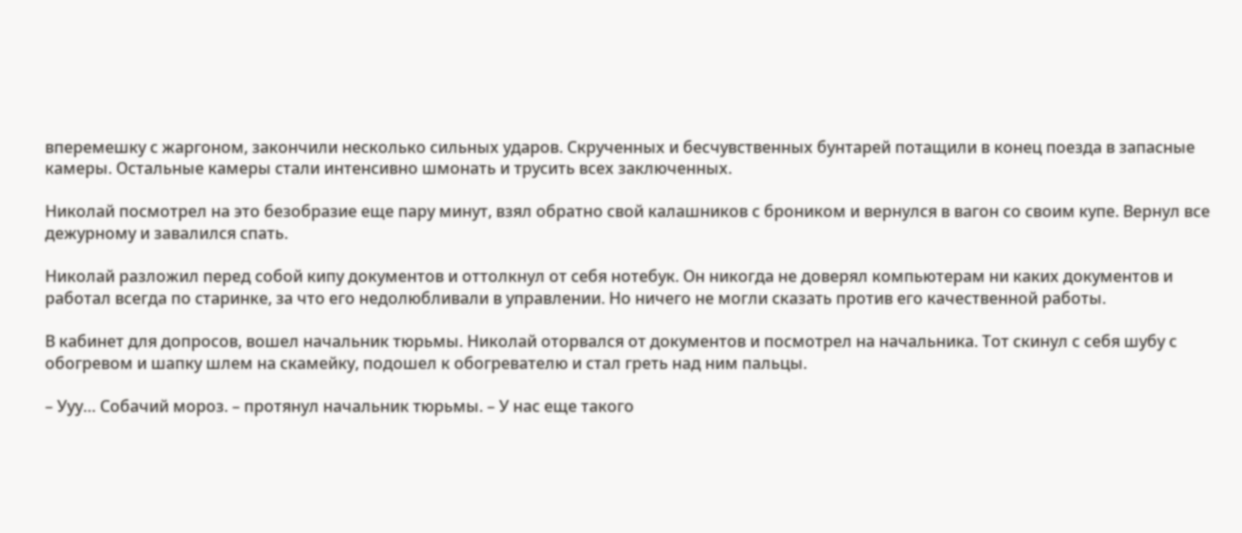вперемешку с жаргоном, закончили несколько сильных ударов. Скрученных и бесчувственных бунтарей потащили в конец поезда в запасные камеры. Остальные камеры стали интенсивно шмонать и трусить всех заключенных.

Николай посмотрел на это безобразие еще пару минут, взял обратно свой калашников с броником и вернулся в вагон со своим купе. Вернул все дежурному и завалился спать.

Николай разложил перед собой кипу документов и оттолкнул от себя нотебук. Он никогда не доверял компьютерам ни каких документов и работал всегда по старинке, за что его недолюбливали в управлении. Но ничего не могли сказать против его качественной работы.

В кабинет для допросов, вошел начальник тюрьмы. Николай оторвался от документов и посмотрел на начальника. Тот скинул с себя шубу с обогревом и шапку шлем на скамейку, подошел к обогревателю и стал греть над ним пальцы.

– Ууу… Собачий мороз. – протянул начальник тюрьмы. – У нас еще такого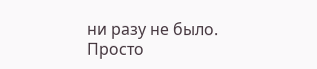ни разу не было. Просто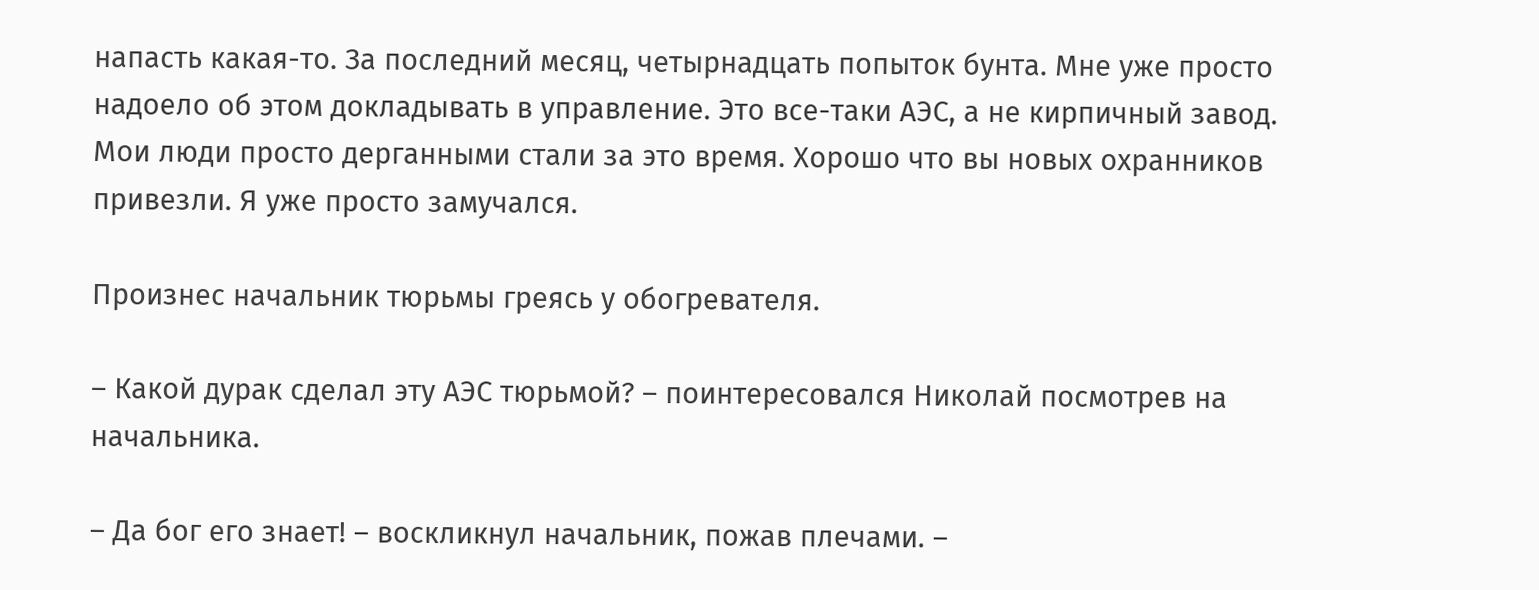напасть какая-то. За последний месяц, четырнадцать попыток бунта. Мне уже просто надоело об этом докладывать в управление. Это все-таки АЭС, а не кирпичный завод. Мои люди просто дерганными стали за это время. Хорошо что вы новых охранников привезли. Я уже просто замучался.

Произнес начальник тюрьмы греясь у обогревателя.

– Какой дурак сделал эту АЭС тюрьмой? – поинтересовался Николай посмотрев на начальника.

– Да бог его знает! – воскликнул начальник, пожав плечами. –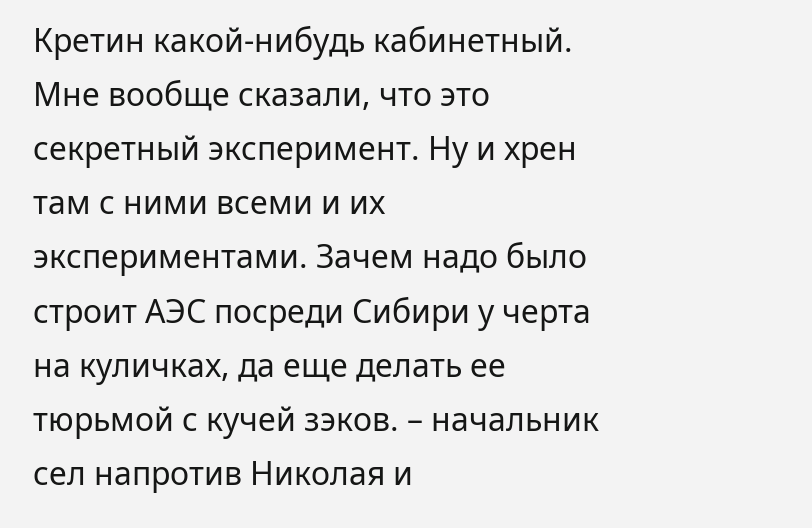Кретин какой-нибудь кабинетный. Мне вообще сказали, что это секретный эксперимент. Ну и хрен там с ними всеми и их экспериментами. Зачем надо было строит АЭС посреди Сибири у черта на куличках, да еще делать ее тюрьмой с кучей зэков. – начальник сел напротив Николая и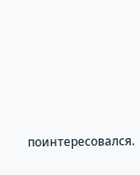поинтересовался.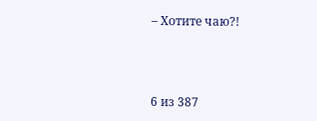– Хотите чаю?!



6 из 387